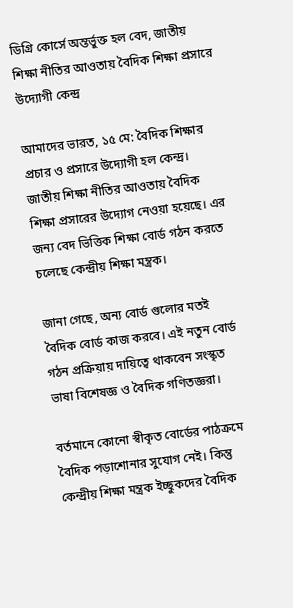ডিগ্রি কোর্সে অন্তর্ভুক্ত হল বেদ, জাতীয় শিক্ষা নীতির আওতায় বৈদিক শিক্ষা প্রসারে উদ্যোগী কেন্দ্র

আমাদের ভারত, ১৫ মে: বৈদিক শিক্ষার প্রচার ও প্রসারে উদ্যোগী হল কেন্দ্র। জাতীয় শিক্ষা নীতির আওতায় বৈদিক শিক্ষা প্রসারের উদ্যোগ নেওয়া হয়েছে। এর জন্য বেদ ভিত্তিক শিক্ষা বোর্ড গঠন করতে চলেছে কেন্দ্রীয় শিক্ষা মন্ত্রক।

জানা গেছে, অন্য বোর্ড গুলোর মতই বৈদিক বোর্ড কাজ করবে। এই নতুন বোর্ড গঠন প্রক্রিয়ায় দায়িত্বে থাকবেন সংস্কৃত ভাষা বিশেষজ্ঞ ও বৈদিক গণিতজ্ঞরা।

বর্তমানে কোনো স্বীকৃত বোর্ডের পাঠক্রমে বৈদিক পড়াশোনার সুযোগ নেই। কিন্তু কেন্দ্রীয় শিক্ষা মন্ত্রক ইচ্ছুকদের বৈদিক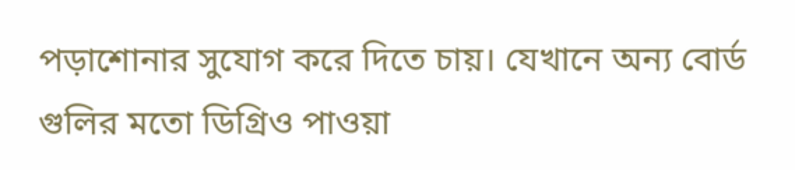পড়াশোনার সুযোগ করে দিতে চায়। যেখানে অন্য বোর্ড গুলির মতো ডিগ্রিও পাওয়া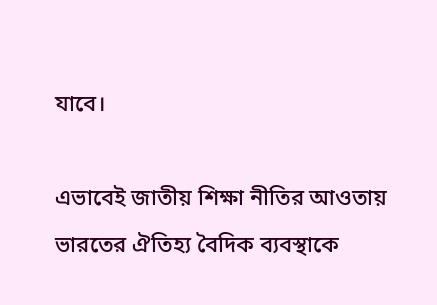যাবে।

এভাবেই জাতীয় শিক্ষা নীতির আওতায় ভারতের ঐতিহ্য বৈদিক ব্যবস্থাকে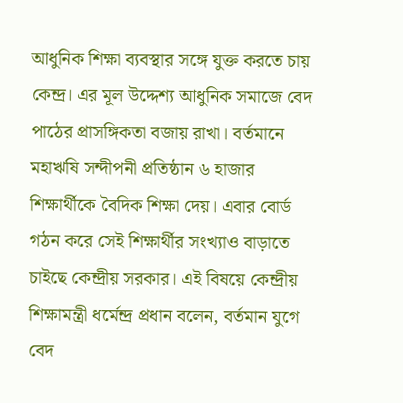আধুনিক শিক্ষা ব্যবস্থার সঙ্গে যুক্ত করতে চায় কেন্দ্র। এর মূল উদ্দেশ্য আধুনিক সমাজে বেদ পাঠের প্রাসঙ্গিকতা বজায় রাখা। বর্তমানে মহাঋষি সন্দীপনী প্রতিষ্ঠান ৬ হাজার শিক্ষার্থীকে বৈদিক শিক্ষা দেয়। এবার বোর্ড গঠন করে সেই শিক্ষার্থীর সংখ্যাও বাড়াতে চাইছে কেন্দ্রীয় সরকার। এই বিষয়ে কেন্দ্রীয় শিক্ষামন্ত্রী ধর্মেন্দ্র প্রধান বলেন, বর্তমান যুগে বেদ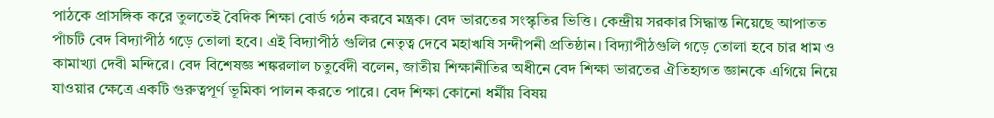পাঠকে প্রাসঙ্গিক করে তুলতেই বৈদিক শিক্ষা বোর্ড গঠন করবে মন্ত্রক। বেদ ভারতের সংস্কৃতির ভিত্তি। কেন্দ্রীয় সরকার সিদ্ধান্ত নিয়েছে আপাতত পাঁচটি বেদ বিদ্যাপীঠ গড়ে তোলা হবে। এই বিদ্যাপীঠ গুলির নেতৃত্ব দেবে মহাঋষি সন্দীপনী প্রতিষ্ঠান। বিদ্যাপীঠগুলি গড়ে তোলা হবে চার ধাম ও কামাখ্যা দেবী মন্দিরে। বেদ বিশেষজ্ঞ শঙ্করলাল চতুর্বেদী বলেন, জাতীয় শিক্ষানীতির অধীনে বেদ শিক্ষা ভারতের ঐতিহ্যগত জ্ঞানকে এগিয়ে নিয়ে যাওয়ার ক্ষেত্রে একটি গুরুত্বপূর্ণ ভূমিকা পালন করতে পারে। বেদ শিক্ষা কোনো ধর্মীয় বিষয়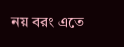নয় বরং এতে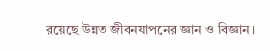রয়েছে উন্নত জীবনযাপনের জ্ঞান ও বিজ্ঞান।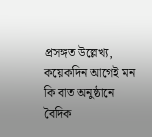প্রসঙ্গত উল্লেখ্য, কয়েকদিন আগেই মন কি বাত অনুষ্ঠানে বৈদিক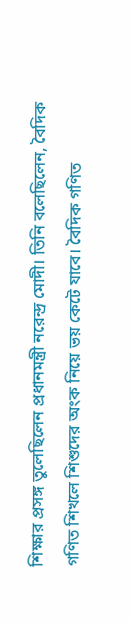শিক্ষার প্রসঙ্গ তুলেছিলেন প্রধানমন্ত্রী নরেন্দ্র মোদী। তিনি বলেছিলেন, বৈদিক গণিত শিখলে শিশুদের অংক নিয়ে ভয় কেটে যাবে। বৈদিক গণিত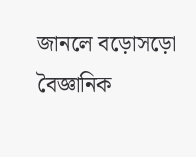জানলে বড়োসড়ো বৈজ্ঞানিক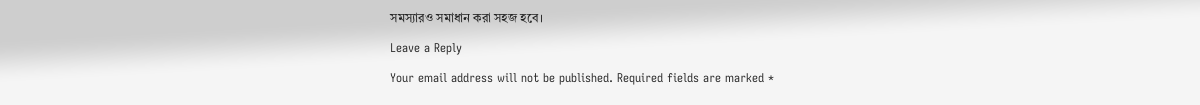সমস্যারও সমাধান করা সহজ হবে।

Leave a Reply

Your email address will not be published. Required fields are marked *